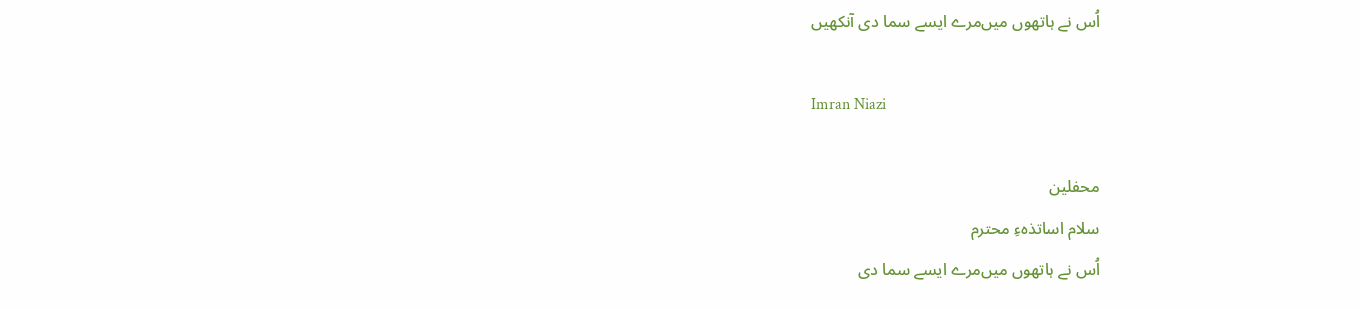اُس نے ہاتھوں میں‌مرے ایسے سما دی آنکھیں

Imran Niazi

محفلین
سلام اساتذہءِ محترم
اُس نے ہاتھوں میں‌مرے ایسے سما دی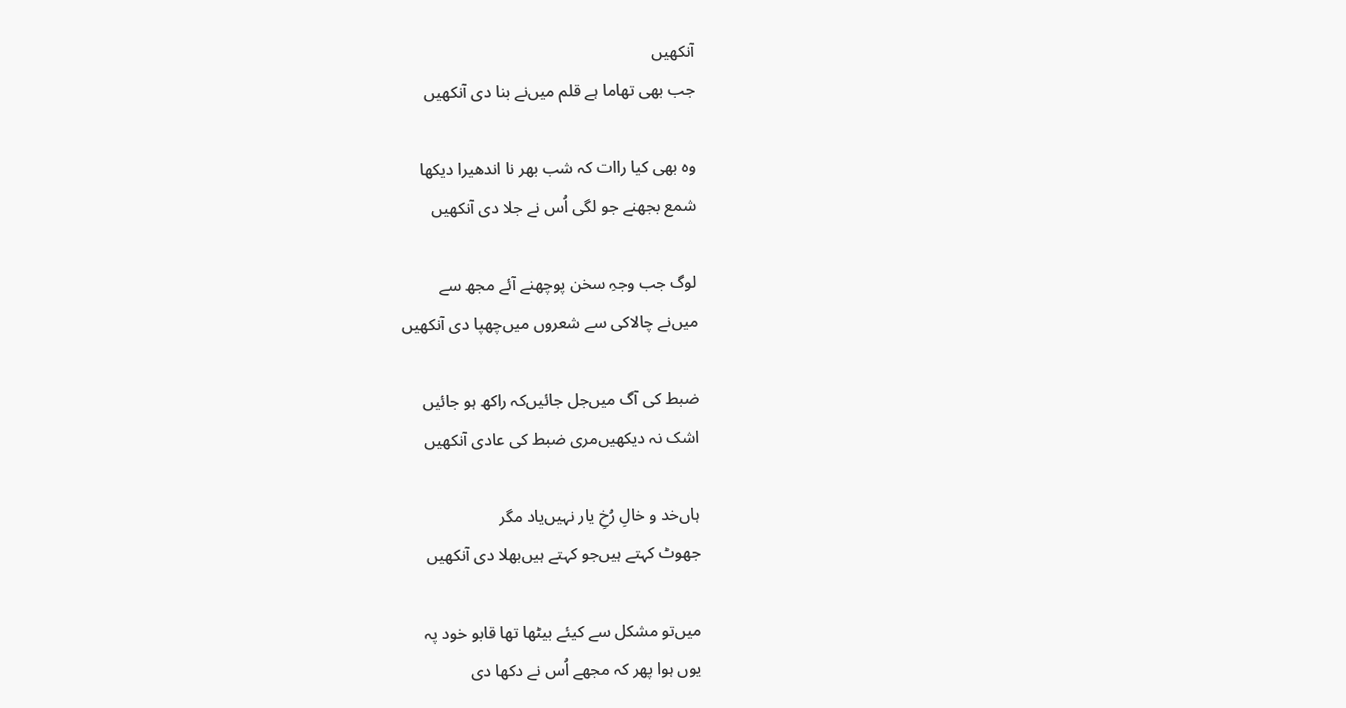آنکھیں
جب بھی تھاما ہے قلم میں‌نے بنا دی آنکھیں

وہ بھی کیا راات کہ شب بھر نا اندھیرا دیکھا
شمع بجھنے جو لگی اُس نے جلا دی آنکھیں

لوگ جب وجہِ سخن پوچھنے آئے مجھ سے
میں‌نے چالاکی سے شعروں میں‌چھپا دی آنکھیں

ضبط کی آگ میں‌جل جائیں‌کہ راکھ ہو جائیں
اشک نہ دیکھیں‌مری ضبط کی عادی آنکھیں

ہاں‌خد و خالِ رُخِ یار نہیں‌یاد مگر
جھوٹ کہتے ہیں‌جو کہتے ہیں‌بھلا دی آنکھیں

میں‌تو مشکل سے کیئے بیٹھا تھا قابو خود پہ
یوں ہوا پھر کہ مجھے اُس نے دکھا دی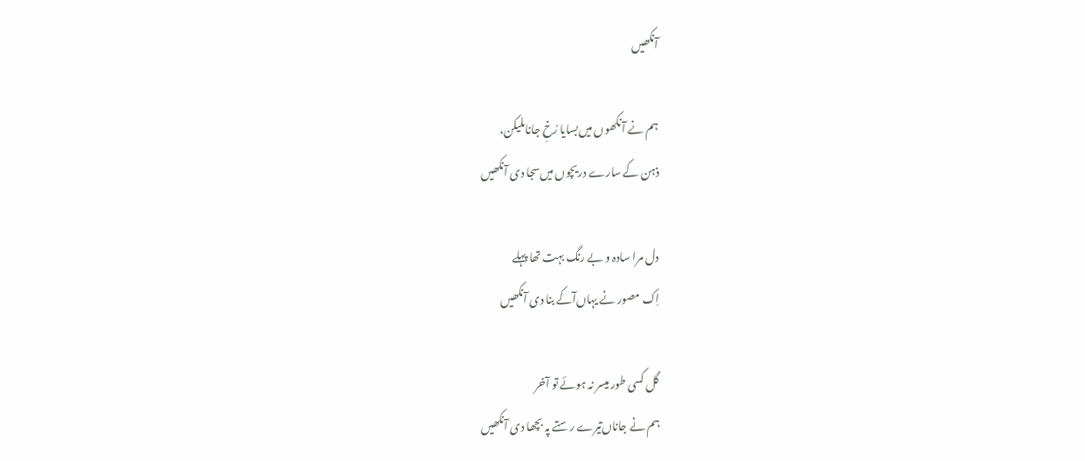آنکھیں

ہم نے آنکھوں میں‌بسایا رُخِ جاناںلیکن،
ذہن کے سارے دریچوں میں‌سجا دی آنکھیں

دل مرا سادہ و بے رنگ بہت تھا پہلے
اِک مصور نے یہاں‌آکے بنا دی آنکھیں

گل کسی طور میسر نہ ہوئے تو آخر
ہم نے جاناں‌تیرے رستے پہ بچھا دی آنکھیں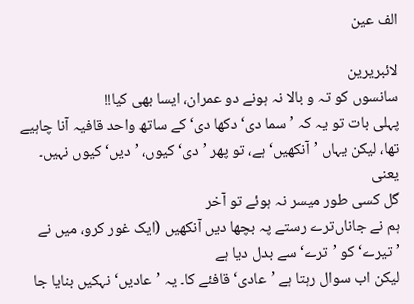الف عین

لائبریرین
سانسوں کو تہ و بالا نہ ہونے دو عمران، ایسا بھی کیا!!
پہلی بات تو یہ کہ ’سما دی‘ دکھا دی‘ کے ساتھ واحد قافیہ آنا چاہیے تھا، لیکن یہاں ’آنکھیں‘ ہے، تو پھر ’دی‘ کیوں، ’دیں‘ کیوں نہیں۔
یعنی
گل کسی طور میسر نہ ہوئے تو آخر
ہم نے جاناں‌ترے رستے پہ بچھا دیں آنکھیں (ایک غور کرو، میں نے ’تیرے‘ کو ’ترے‘ سے بدل دیا ہے
لیکن اب سوال رہتا ہے ’عادی‘ قافئے کا۔ یہ ’عادیں‘ نہکیں بنایا جا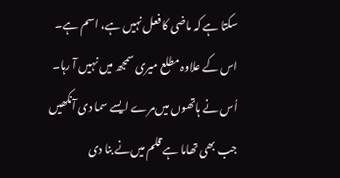سکتا ہے کہ ماضی کا فعل نہیں ہے، اسم ہے۔
اس کے علاوہ مطلع میری سمجھ میں نہیں آ رہا۔
اُس نے ہاتھوں میں‌مرے ایسے سما دی آنکھیں
جب بھی تھاما ہے قلم میں‌نے بنا دی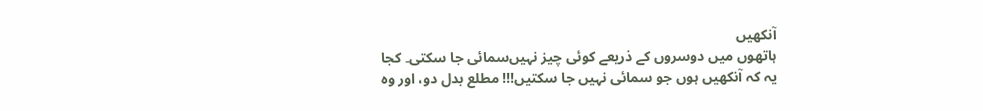آنکھیں
ہاتھوں میں دوسروں کے ذریعے کوئی چیز نہیں‌سمائی جا سکتی۔ کجا یہ کہ آنکھیں ہوں جو سمائی نہیں جا سکتیں!!! مطلع بدل دو، اور وہ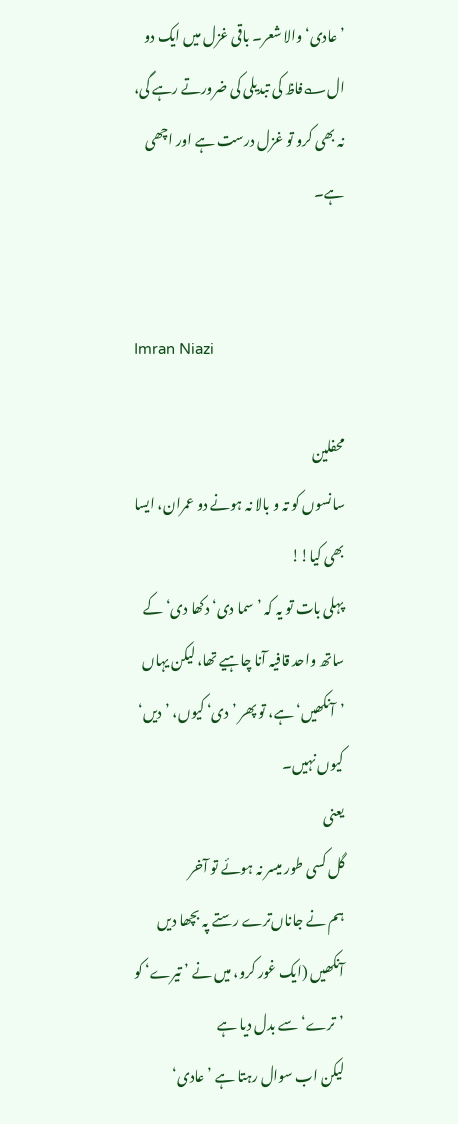’عادی‘ والا شعر۔ باقی غزل میں ایک دو ال؎فاظ کی تبدیلی کی ضرورتے رہے گی، نہ بھی کرو تو غزل درست ہے اور اچھی ہے۔


Imran Niazi

محفلین
سانسوں کو تہ و بالا نہ ہونے دو عمران، ایسا بھی کیا!!
پہلی بات تو یہ کہ ’سما دی‘ دکھا دی‘ کے ساتھ واحد قافیہ آنا چاہیے تھا، لیکن یہاں ’آنکھیں‘ ہے، تو پھر ’دی‘ کیوں، ’دیں‘ کیوں نہیں۔
یعنی
گل کسی طور میسر نہ ہوئے تو آخر
ہم نے جاناں‌ترے رستے پہ بچھا دیں آنکھیں (ایک غور کرو، میں نے ’تیرے‘ کو ’ترے‘ سے بدل دیا ہے
لیکن اب سوال رہتا ہے ’عادی‘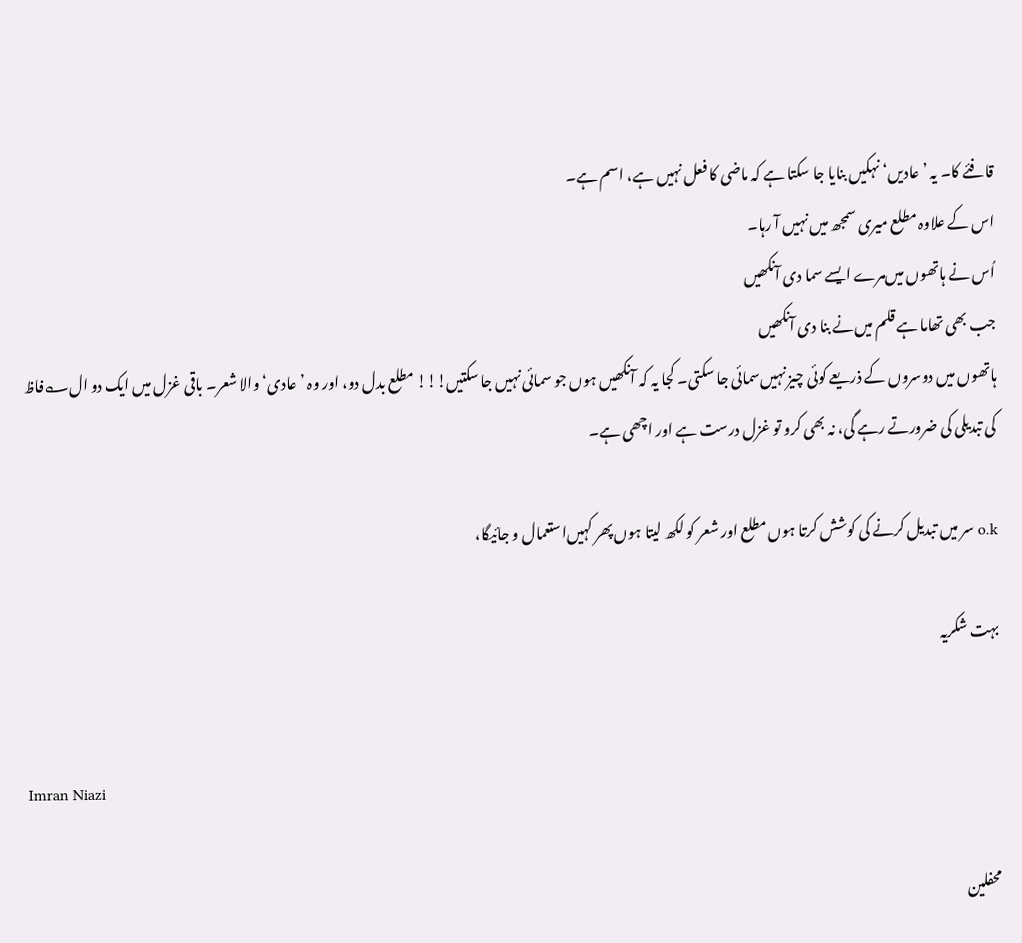قافئے کا۔ یہ ’عادیں‘ نہکیں بنایا جا سکتا ہے کہ ماضی کا فعل نہیں ہے، اسم ہے۔
اس کے علاوہ مطلع میری سمجھ میں نہیں آ رہا۔
اُس نے ہاتھوں میں‌مرے ایسے سما دی آنکھیں
جب بھی تھاما ہے قلم میں‌نے بنا دی آنکھیں
ہاتھوں میں دوسروں کے ذریعے کوئی چیز نہیں‌سمائی جا سکتی۔ کجا یہ کہ آنکھیں ہوں جو سمائی نہیں جا سکتیں!!! مطلع بدل دو، اور وہ ’عادی‘ والا شعر۔ باقی غزل میں ایک دو ال؎فاظ کی تبدیلی کی ضرورتے رہے گی، نہ بھی کرو تو غزل درست ہے اور اچھی ہے۔

o.k سر میں تبدیل کرنے کی کوشش کرتا ہوں مطلع اور شعر کو لکھ لیتا ہوں پھر کہیں‌استعمال و جائیگا،

بہت شکریہ


Imran Niazi

محفلین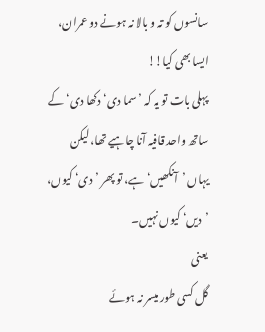سانسوں کو تہ و بالا نہ ہونے دو عمران، ایسا بھی کیا!!
پہلی بات تو یہ کہ ’سما دی‘ دکھا دی‘ کے ساتھ واحد قافیہ آنا چاہیے تھا، لیکن یہاں ’آنکھیں‘ ہے، تو پھر ’دی‘ کیوں، ’دیں‘ کیوں نہیں۔
یعنی
گل کسی طور میسر نہ ہوئے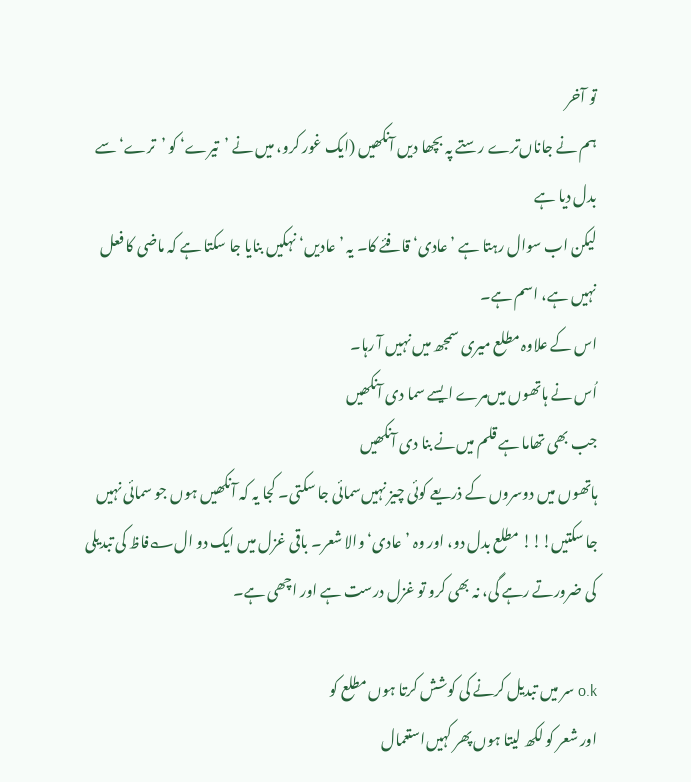تو آخر
ہم نے جاناں‌ترے رستے پہ بچھا دیں آنکھیں (ایک غور کرو، میں نے ’تیرے‘ کو ’ترے‘ سے بدل دیا ہے
لیکن اب سوال رہتا ہے ’عادی‘ قافئے کا۔ یہ ’عادیں‘ نہکیں بنایا جا سکتا ہے کہ ماضی کا فعل نہیں ہے، اسم ہے۔
اس کے علاوہ مطلع میری سمجھ میں نہیں آ رہا۔
اُس نے ہاتھوں میں‌مرے ایسے سما دی آنکھیں
جب بھی تھاما ہے قلم میں‌نے بنا دی آنکھیں
ہاتھوں میں دوسروں کے ذریعے کوئی چیز نہیں‌سمائی جا سکتی۔ کجا یہ کہ آنکھیں ہوں جو سمائی نہیں جا سکتیں!!! مطلع بدل دو، اور وہ ’عادی‘ والا شعر۔ باقی غزل میں ایک دو ال؎فاظ کی تبدیلی کی ضرورتے رہے گی، نہ بھی کرو تو غزل درست ہے اور اچھی ہے۔

o.k سر میں تبدیل کرنے کی کوشش کرتا ہوں مطلع کو
اور شعر کو لکھ لیتا ہوں پھر کہیں‌استعمال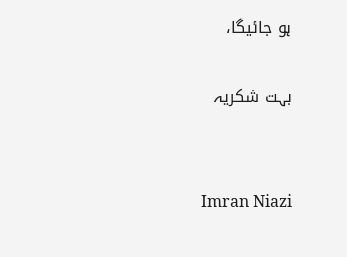ہو جائیگا،

بہت شکریہ


Imran Niazi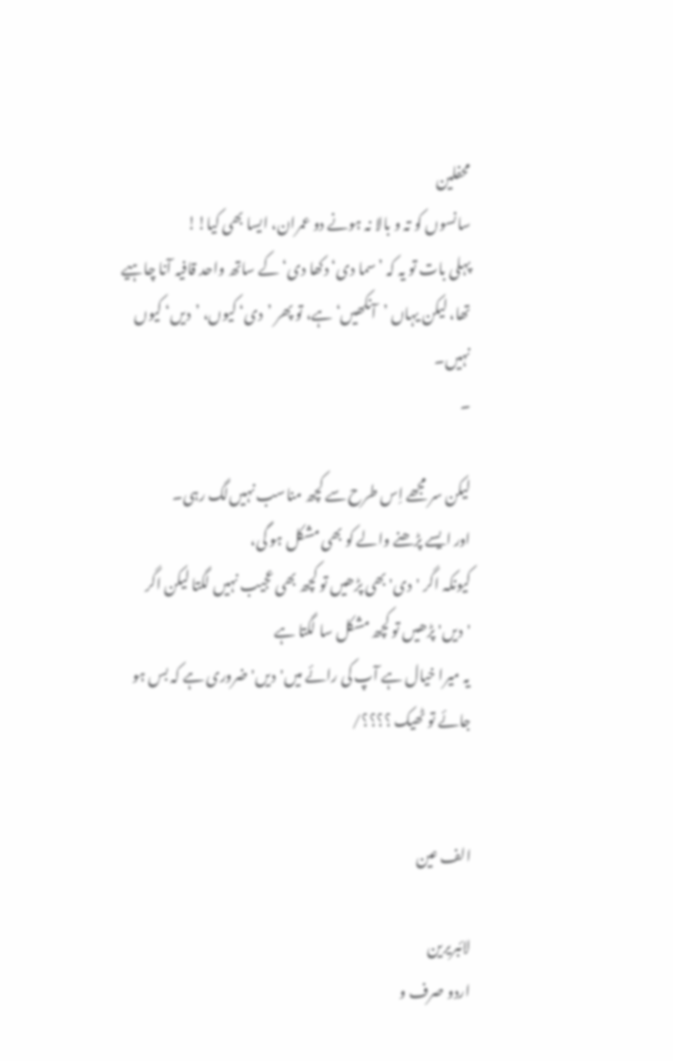محفلین
سانسوں کو تہ و بالا نہ ہونے دو عمران، ایسا بھی کیا!!
پہلی بات تو یہ کہ ’سما دی‘ دکھا دی‘ کے ساتھ واحد قافیہ آنا چاہیے تھا، لیکن یہاں ’آنکھیں‘ ہے، تو پھر ’دی‘ کیوں، ’دیں‘ کیوں نہیں۔
۔

لیکن سر مجھے اِس طرح سے کچھ مناسب نہیں‌لگ رہی۔
اور ایسے پڑھنے والے کو بھی مشکل ہو گی،
کیونکہ اگر 'دی' بھی پڑھیں تو کچھ بھی عجیب نہیں‌ لگتا لیکن اگر 'دیں‌' پڑھیں تو کچھ مشکل سا لگتا ہے
یہ میرا خیال ہے آپ کی رائے میں‌'دیں' ضروری ہے کہ بس ہو جائے تو ٹھیک ؟؟؟؟/


الف عین

لائبریرین
اردو صرف و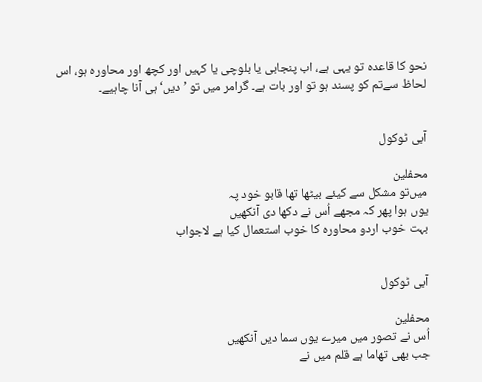نحو کا قاعدہ تو یہی ہے، اب پنجابی یا بلوچی یا کہیں اور کچھ اور محاورہ ہو، اس لحاظ سےتم کو پسند ہو تو اور بات ہے۔ گرامر میں تو ’دیں‘ ہی آنا چاہیے۔


آبی ٹوکول

محفلین
میں‌تو مشکل سے کیئے بیٹھا تھا قابو خود پہ
یوں ہوا پھر کہ مجھے اُس نے دکھا دی آنکھیں
بہت خوب اردو محاورہ کا خوب استعمال کیا ہے لاجواب


آبی ٹوکول

محفلین
اُس نے تصور میں میرے یوں سما دیں آنکھیں
جب بھی تھاما ہے قلم میں ‌نے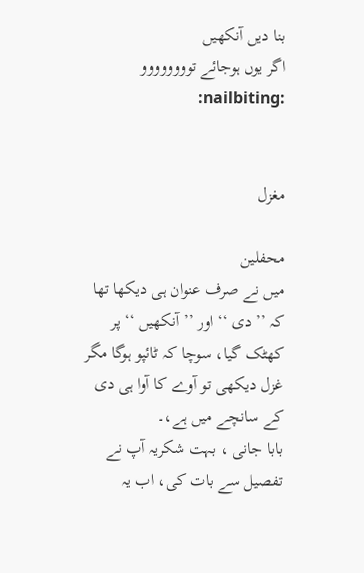بنا دیں آنکھیں
اگر یوں ہوجائے توووووووو :nailbiting:


مغزل

محفلین
میں نے صرف عنوان ہی دیکھا تھا کہ ’’ دی ‘‘ اور ’’ آنکھیں ‘‘ پر کھٹک گیا، سوچا کہ ٹائپو ہوگا مگر غزل دیکھی تو آوے کا آوا ہی دی کے سانچے میں ہے،۔
بابا جانی ، بہت شکریہ آپ نے تفصیل سے بات کی، اب یہ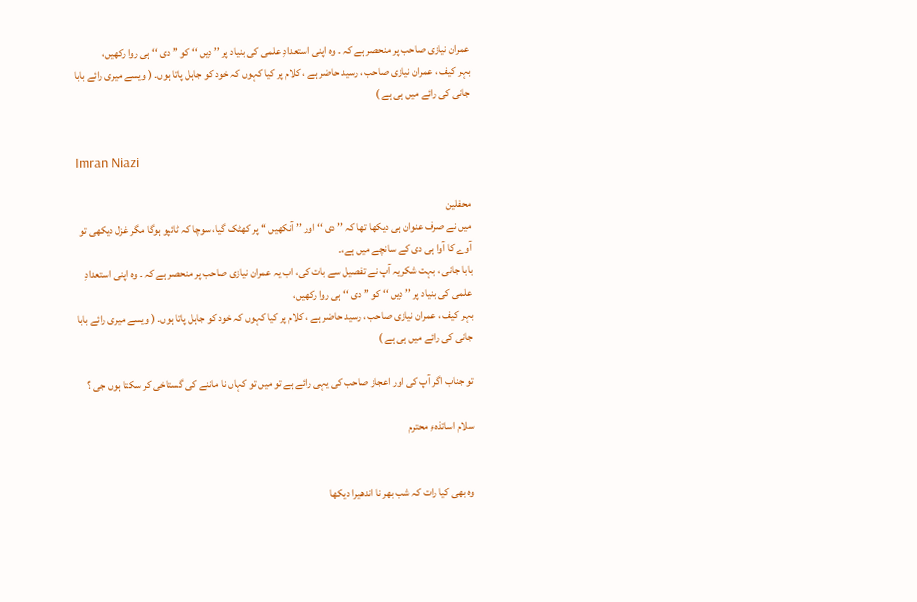عمران نیازی صاحب پر منحصر ہے کہ ۔ وہ اپنی استعدادِ علمی کی بنیاد پر ’’ دِیں ‘‘ کو ’’ دی ‘‘ ہی روا رکھیں،
بہر کیف ، عمران نیازی صاحب ، رسید حاضر ہے ، کلام پر کیا کہوں کہ خود کو جاہل پاتا ہوں۔ ( ویسے میری رائے بابا جانی کی رائے میں ہی ہے )


Imran Niazi

محفلین
میں نے صرف عنوان ہی دیکھا تھا کہ ’’ دی ‘‘ اور ’’ آنکھیں ‘‘ پر کھٹک گیا، سوچا کہ ٹائپو ہوگا مگر غزل دیکھی تو آوے کا آوا ہی دی کے سانچے میں ہے،۔
بابا جانی ، بہت شکریہ آپ نے تفصیل سے بات کی، اب یہ عمران نیازی صاحب پر منحصر ہے کہ ۔ وہ اپنی استعدادِ علمی کی بنیاد پر ’’ دِیں ‘‘ کو ’’ دی ‘‘ ہی روا رکھیں،
بہر کیف ، عمران نیازی صاحب ، رسید حاضر ہے ، کلام پر کیا کہوں کہ خود کو جاہل پاتا ہوں۔ ( ویسے میری رائے بابا جانی کی رائے میں ہی ہے )

تو جناب اگر آپ کی اور اعجاز صاحب کی یہی رائے ہے تو میں تو کہاں نا ماننے کی گستاخی کر سکتا ہوں جی ؟

سلام اساتذہءِ محترم


وہ بھی کیا رات کہ شب بھر نا اندھیرا دیکھا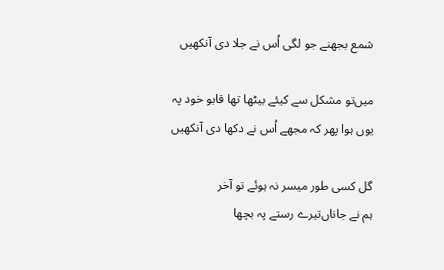شمع بجھنے جو لگی اُس نے جلا دی آنکھیں

میں‌تو مشکل سے کیئے بیٹھا تھا قابو خود پہ
یوں ہوا پھر کہ مجھے اُس نے دکھا دی آنکھیں

گل کسی طور میسر نہ ہوئے تو آخر
ہم نے جاناں‌تیرے رستے پہ بچھا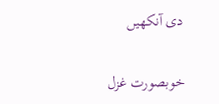دی آنکھیں


خوبصورت غزل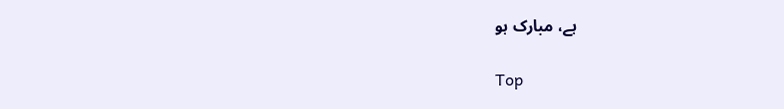ہے، مبارک ہو

Top